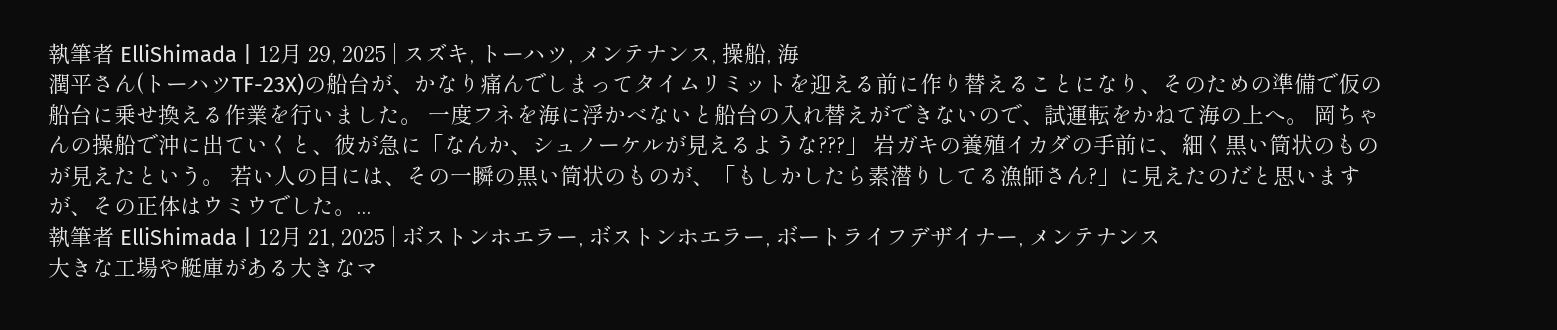執筆者 ElliShimada | 12月 29, 2025 | スズキ, トーハツ, メンテナンス, 操船, 海
潤平さん(トーハツTF-23X)の船台が、かなり痛んでしまってタイムリミットを迎える前に作り替えることになり、そのための準備で仮の船台に乗せ換える作業を行いました。 一度フネを海に浮かべないと船台の入れ替えができないので、試運転をかねて海の上へ。 岡ちゃんの操船で沖に出ていくと、彼が急に「なんか、シュノーケルが見えるような???」 岩ガキの養殖イカダの手前に、細く黒い筒状のものが見えたという。 若い人の目には、その一瞬の黒い筒状のものが、「もしかしたら素潜りしてる漁師さん?」に見えたのだと思いますが、その正体はウミウでした。...
執筆者 ElliShimada | 12月 21, 2025 | ボストンホエラー, ボストンホエラー, ボートライフデザイナー, メンテナンス
大きな工場や艇庫がある大きなマ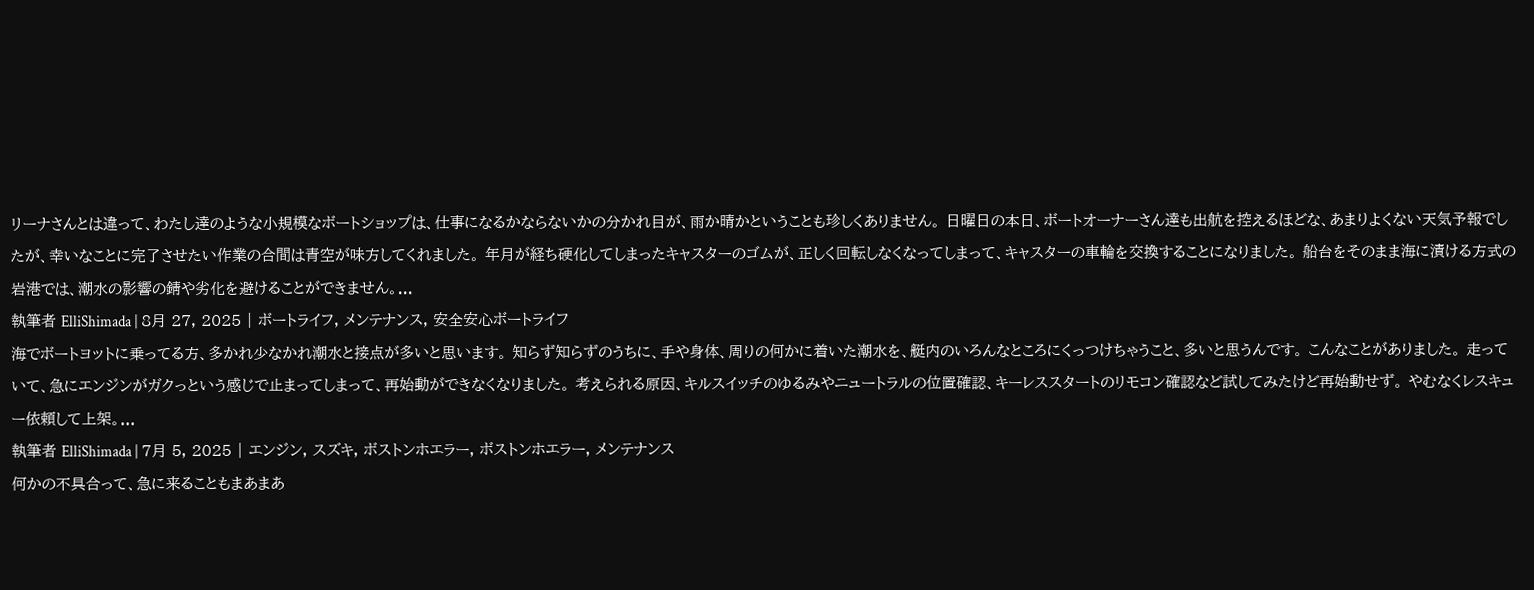リーナさんとは違って、わたし達のような小規模なボートショップは、仕事になるかならないかの分かれ目が、雨か晴かということも珍しくありません。 日曜日の本日、ボートオーナーさん達も出航を控えるほどな、あまりよくない天気予報でしたが、幸いなことに完了させたい作業の合間は青空が味方してくれました。 年月が経ち硬化してしまったキャスターのゴムが、正しく回転しなくなってしまって、キャスターの車輪を交換することになりました。 船台をそのまま海に漬ける方式の岩港では、潮水の影響の錆や劣化を避けることができません。...
執筆者 ElliShimada | 8月 27, 2025 | ボートライフ, メンテナンス, 安全安心ボートライフ
海でボートヨットに乗ってる方、多かれ少なかれ潮水と接点が多いと思います。 知らず知らずのうちに、手や身体、周りの何かに着いた潮水を、艇内のいろんなところにくっつけちゃうこと、多いと思うんです。 こんなことがありました。 走っていて、急にエンジンがガクっという感じで止まってしまって、再始動ができなくなりました。 考えられる原因、キルスイッチのゆるみやニュートラルの位置確認、キーレススタートのリモコン確認など試してみたけど再始動せず。 やむなくレスキュー依頼して上架。...
執筆者 ElliShimada | 7月 5, 2025 | エンジン, スズキ, ボストンホエラー, ボストンホエラー, メンテナンス
何かの不具合って、急に来ることもまあまあ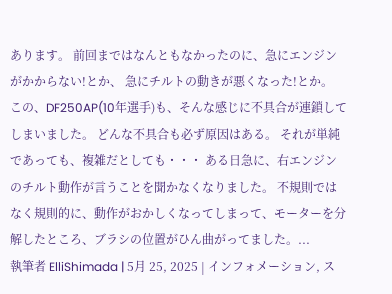あります。 前回まではなんともなかったのに、急にエンジンがかからない!とか、 急にチルトの動きが悪くなった!とか。 この、DF250AP(10年選手)も、そんな感じに不具合が連鎖してしまいました。 どんな不具合も必ず原因はある。 それが単純であっても、複雑だとしても・・・ ある日急に、右エンジンのチルト動作が言うことを聞かなくなりました。 不規則ではなく規則的に、動作がおかしくなってしまって、モーターを分解したところ、ブラシの位置がひん曲がってました。...
執筆者 ElliShimada | 5月 25, 2025 | インフォメーション, ス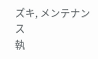ズキ, メンテナンス
執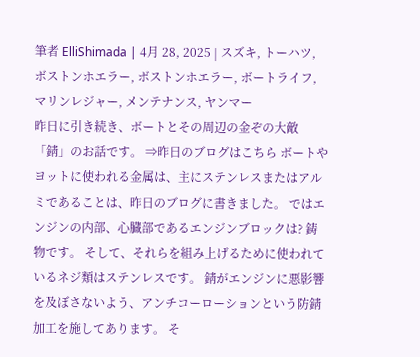筆者 ElliShimada | 4月 28, 2025 | スズキ, トーハツ, ボストンホエラー, ボストンホエラー, ボートライフ, マリンレジャー, メンテナンス, ヤンマー
昨日に引き続き、ボートとその周辺の金ぞの大敵「錆」のお話です。 ⇒昨日のブログはこちら ボートやヨットに使われる金属は、主にステンレスまたはアルミであることは、昨日のブログに書きました。 ではエンジンの内部、心臓部であるエンジンブロックは? 鋳物です。 そして、それらを組み上げるために使われているネジ類はステンレスです。 錆がエンジンに悪影響を及ぼさないよう、アンチコーローションという防錆加工を施してあります。 そ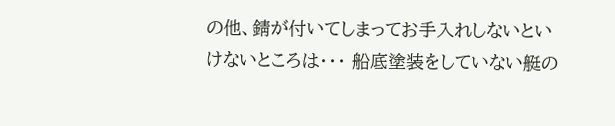の他、錆が付いてしまってお手入れしないといけないところは・・・ 船底塗装をしていない艇の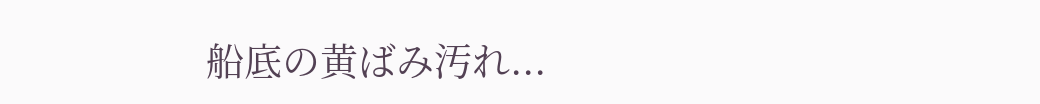船底の黄ばみ汚れ...